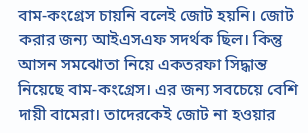বাম-কংগ্রেস চায়নি বলেই জোট হয়নি। জোট করার জন্য আইএসএফ সদর্থক ছিল। কিন্তু আসন সমঝোতা নিয়ে একতরফা সিদ্ধান্ত নিয়েছে বাম-কংগ্রেস। এর জন্য সবচেয়ে বেশি দায়ী বামেরা। তাদেরকেই জোট না হওয়ার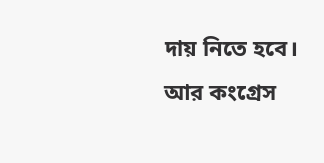দায় নিতে হবে। আর কংগ্রেস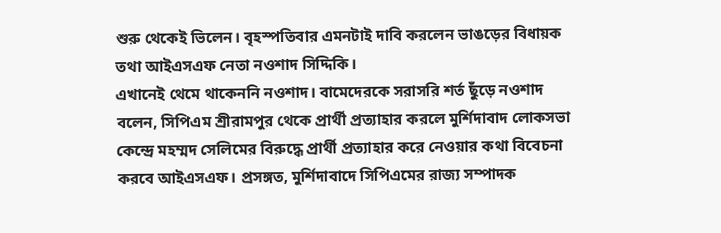শুরু থেকেই ভিলেন। বৃহস্পতিবার এমনটাই দাবি করলেন ভাঙড়ের বিধায়ক তথা আইএসএফ নেতা নওশাদ সিদ্দিকি।
এখানেই থেমে থাকেননি নওশাদ। বামেদেরকে সরাসরি শর্ত ছুঁড়ে নওশাদ বলেন, সিপিএম শ্রীরামপুর থেকে প্রার্থী প্রত্যাহার করলে মুর্শিদাবাদ লোকসভা কেন্দ্রে মহম্মদ সেলিমের বিরুদ্ধে প্রার্থী প্রত্যাহার করে নেওয়ার কথা বিবেচনা করবে আইএসএফ। প্রসঙ্গত, মুর্শিদাবাদে সিপিএমের রাজ্য সম্পাদক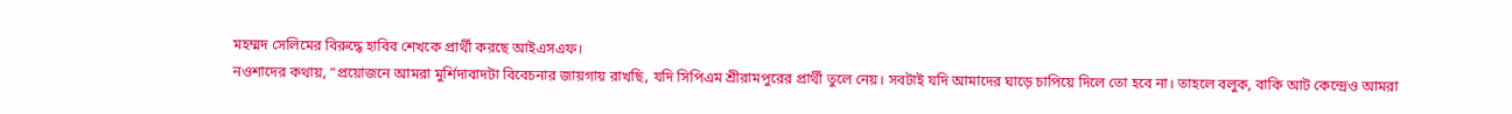মহম্মদ সেলিমের বিরুদ্ধে হাবিব শেখকে প্রার্থী করছে আইএসএফ।
নওশাদের কথায়, “প্রয়োজনে আমরা মুর্শিদাবাদটা বিবেচনার জায়গায় রাখছি, যদি সিপিএম শ্রীরামপুরের প্রার্থী তুলে নেয়। সবটাই যদি আমাদের ঘাড়ে চাপিয়ে দিলে তো হবে না। তাহলে বলুক, বাকি আট কেন্দ্রেও আমরা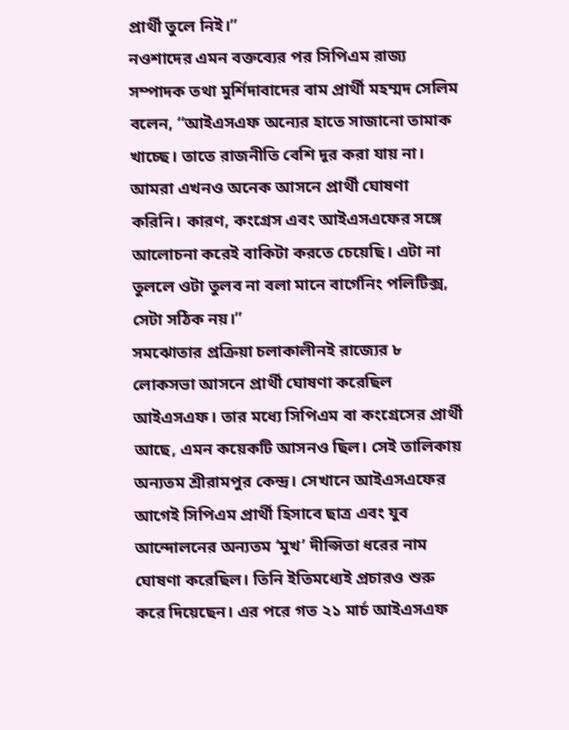প্রার্থী তুলে নিই।”
নওশাদের এমন বক্তব্যের পর সিপিএম রাজ্য সম্পাদক তথা মুর্শিদাবাদের বাম প্রার্থী মহম্মদ সেলিম বলেন, “আইএসএফ অন্যের হাতে সাজানো তামাক খাচ্ছে। তাতে রাজনীতি বেশি দূর করা যায় না। আমরা এখনও অনেক আসনে প্রার্থী ঘোষণা করিনি। কারণ, কংগ্রেস এবং আইএসএফের সঙ্গে আলোচনা করেই বাকিটা করতে চেয়েছি। এটা না তুললে ওটা তুলব না বলা মানে বার্গেনিং পলিটিক্স, সেটা সঠিক নয়।”
সমঝোতার প্রক্রিয়া চলাকালীনই রাজ্যের ৮ লোকসভা আসনে প্রার্থী ঘোষণা করেছিল আইএসএফ। তার মধ্যে সিপিএম বা কংগ্রেসের প্রার্থী আছে, এমন কয়েকটি আসনও ছিল। সেই তালিকায় অন্যতম শ্রীরামপুর কেন্দ্র। সেখানে আইএসএফের আগেই সিপিএম প্রার্থী হিসাবে ছাত্র এবং যুব আন্দোলনের অন্যতম ‘মুখ’ দীপ্সিতা ধরের নাম ঘোষণা করেছিল। তিনি ইতিমধ্যেই প্রচারও শুরু করে দিয়েছেন। এর পরে গত ২১ মার্চ আইএসএফ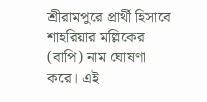শ্রীরামপুরে প্রার্থী হিসাবে শাহরিয়ার মল্লিকের (বাপি) নাম ঘোষণা করে। এই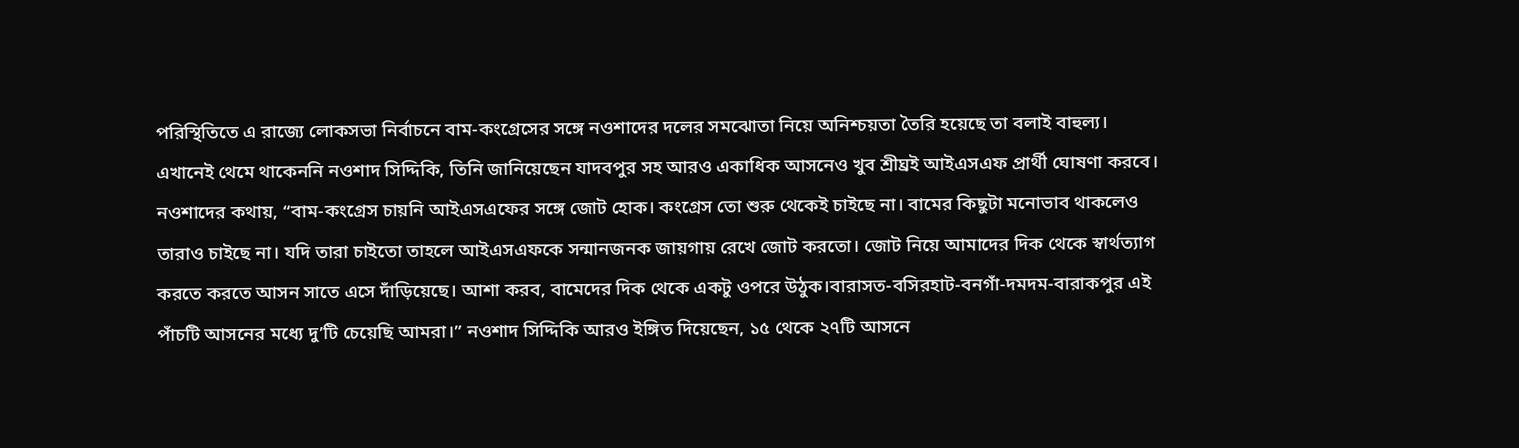পরিস্থিতিতে এ রাজ্যে লোকসভা নির্বাচনে বাম-কংগ্রেসের সঙ্গে নওশাদের দলের সমঝোতা নিয়ে অনিশ্চয়তা তৈরি হয়েছে তা বলাই বাহুল্য।
এখানেই থেমে থাকেননি নওশাদ সিদ্দিকি, তিনি জানিয়েছেন যাদবপুর সহ আরও একাধিক আসনেও খুব শ্রীঘ্রই আইএসএফ প্রার্থী ঘোষণা করবে। নওশাদের কথায়, “বাম-কংগ্রেস চায়নি আইএসএফের সঙ্গে জোট হোক। কংগ্রেস তো শুরু থেকেই চাইছে না। বামের কিছুটা মনোভাব থাকলেও তারাও চাইছে না। যদি তারা চাইতো তাহলে আইএসএফকে সন্মানজনক জায়গায় রেখে জোট করতো। জোট নিয়ে আমাদের দিক থেকে স্বার্থত্যাগ করতে করতে আসন সাতে এসে দাঁড়িয়েছে। আশা করব, বামেদের দিক থেকে একটু ওপরে উঠুক।বারাসত-বসিরহাট-বনগাঁ-দমদম-বারাকপুর এই পাঁচটি আসনের মধ্যে দু’টি চেয়েছি আমরা।” নওশাদ সিদ্দিকি আরও ইঙ্গিত দিয়েছেন, ১৫ থেকে ২৭টি আসনে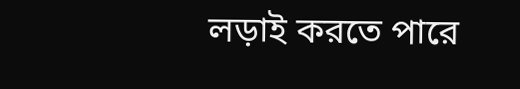লড়াই করতে পারে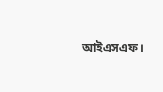আইএসএফ।